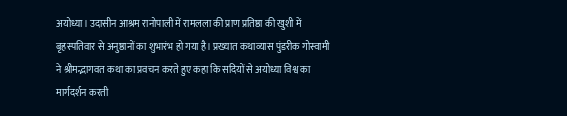अयोध्या। उदासीन आश्रम रानोपाली में रामलला की प्राण प्रतिष्ठा की खुशी में बृहस्पतिवार से अनुष्ठानों का शुभारंभ हो गया है। प्रख्यात कथाव्यास पुंडरीक गोस्वामी ने श्रीमद्भागवत कथा का प्रवचन करते हुए कहा कि सदियों से अयोध्या विश्व का मार्गदर्शन करती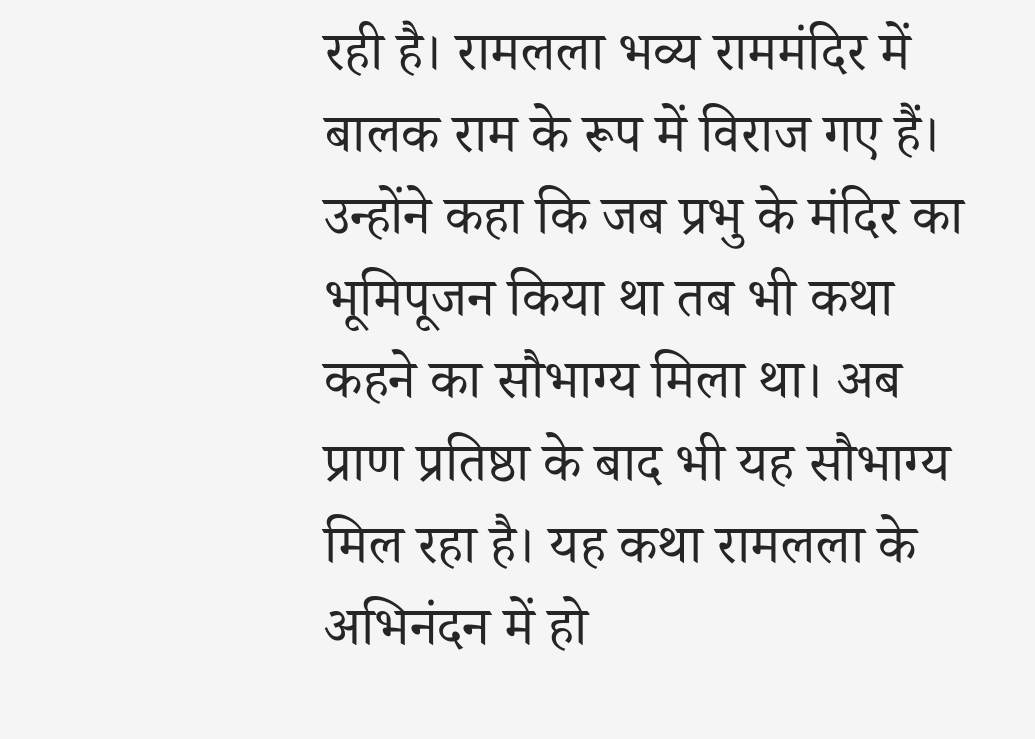रही है। रामलला भव्य राममंदिर में बालक राम के रूप में विराज गए हैं।
उन्होंने कहा कि जब प्रभु के मंदिर का भूमिपूजन किया था तब भी कथा कहने का सौभाग्य मिला था। अब प्राण प्रतिष्ठा के बाद भी यह सौभाग्य मिल रहा है। यह कथा रामलला के अभिनंदन में हो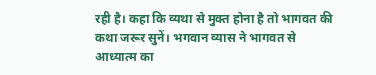रही है। कहा कि व्यथा से मुक्त होना है तो भागवत की कथा जरूर सुनें। भगवान व्यास ने भागवत से आध्यात्म का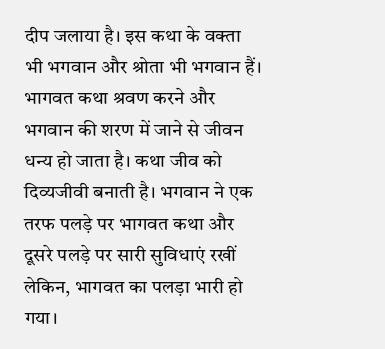दीप जलाया है। इस कथा के वक्ता भी भगवान और श्रोता भी भगवान हैं। भागवत कथा श्रवण करने और भगवान की शरण में जाने से जीवन धन्य हो जाता है। कथा जीव को दिव्यजीवी बनाती है। भगवान ने एक तरफ पलड़े पर भागवत कथा और दूसरे पलड़े पर सारी सुविधाएं रखीं लेकिन, भागवत का पलड़ा भारी हो गया।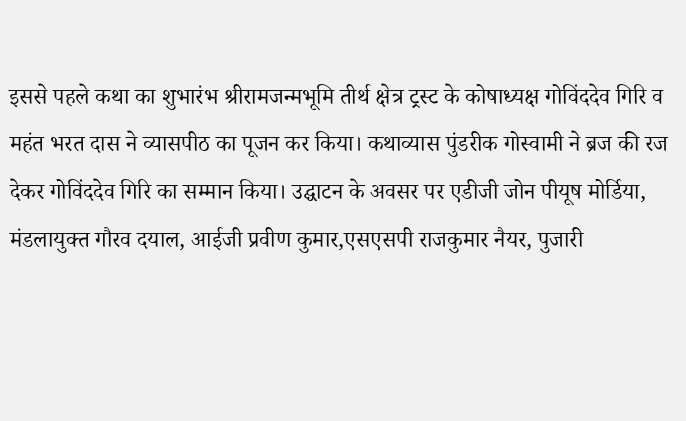इससे पहले कथा का शुभारंभ श्रीरामजन्मभूमि तीर्थ क्षेत्र ट्रस्ट के कोषाध्यक्ष गोविंददेव गिरि व महंत भरत दास ने व्यासपीठ का पूजन कर किया। कथाव्यास पुंडरीक गोस्वामी ने ब्रज की रज देकर गोविंददेव गिरि का सम्मान किया। उद्घाटन के अवसर पर एडीजी जोन पीयूष मोर्डिया, मंडलायुक्त गौरव दयाल, आईजी प्रवीण कुमार,एसएसपी राजकुमार नैयर, पुजारी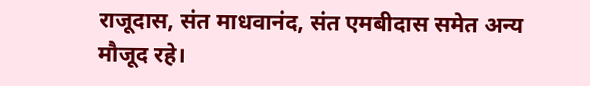राजूदास, संत माधवानंद, संत एमबीदास समेत अन्य मौजूद रहे।